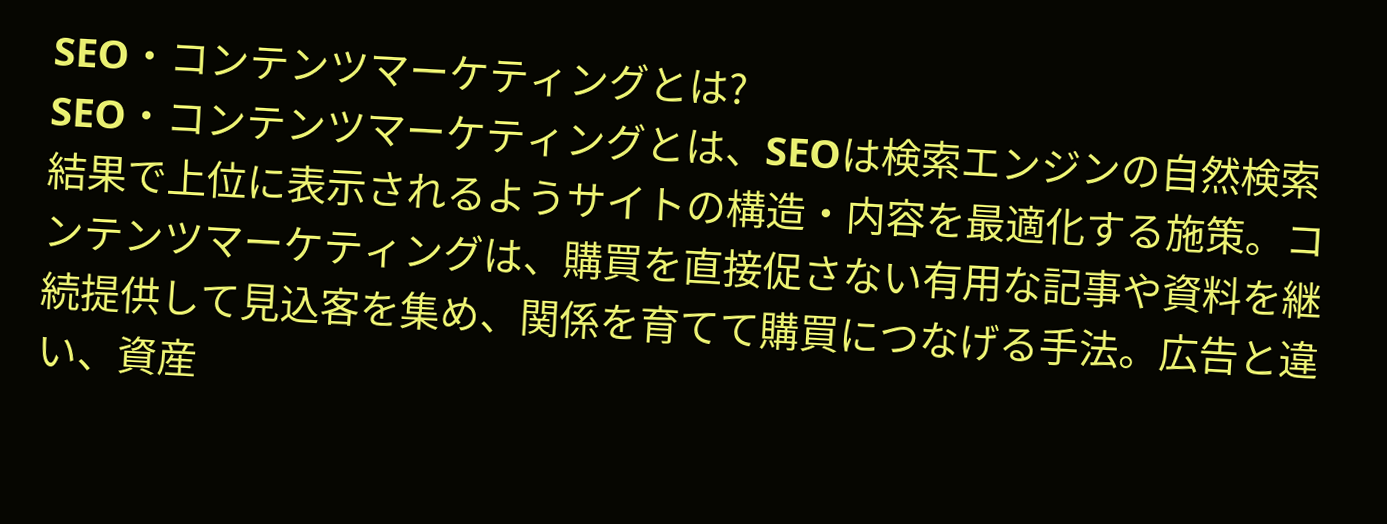SEO・コンテンツマーケティングとは?
SEO・コンテンツマーケティングとは、SEOは検索エンジンの自然検索結果で上位に表示されるようサイトの構造・内容を最適化する施策。コンテンツマーケティングは、購買を直接促さない有用な記事や資料を継続提供して見込客を集め、関係を育てて購買につなげる手法。広告と違い、資産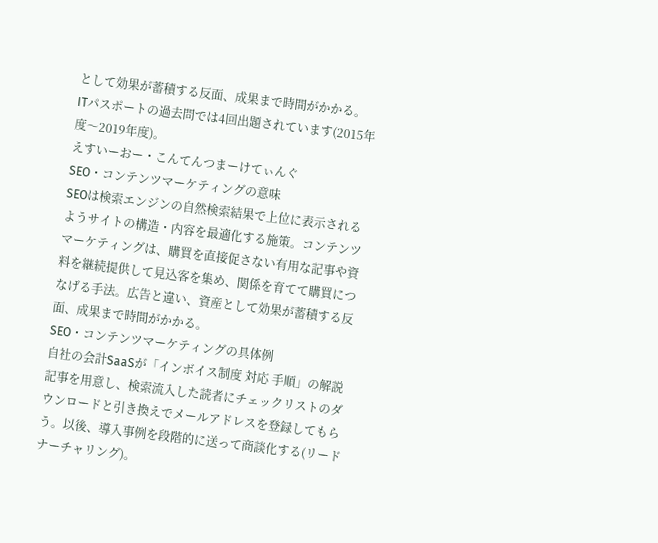として効果が蓄積する反面、成果まで時間がかかる。
ITパスポートの過去問では4回出題されています(2015年度〜2019年度)。
えすいーおー・こんてんつまーけてぃんぐ
SEO・コンテンツマーケティングの意味
SEOは検索エンジンの自然検索結果で上位に表示されるようサイトの構造・内容を最適化する施策。コンテンツマーケティングは、購買を直接促さない有用な記事や資料を継続提供して見込客を集め、関係を育てて購買につなげる手法。広告と違い、資産として効果が蓄積する反面、成果まで時間がかかる。
SEO・コンテンツマーケティングの具体例
自社の会計SaaSが「インボイス制度 対応 手順」の解説記事を用意し、検索流入した読者にチェックリストのダウンロードと引き換えでメールアドレスを登録してもらう。以後、導入事例を段階的に送って商談化する(リードナーチャリング)。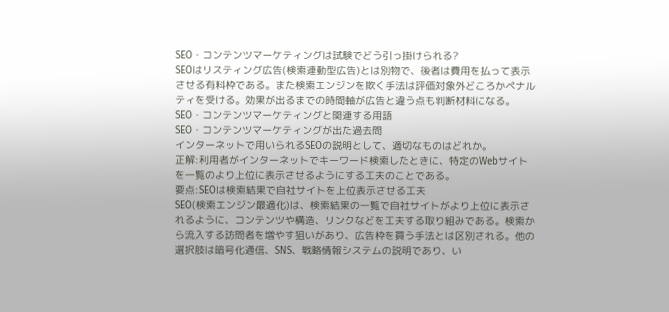SEO・コンテンツマーケティングは試験でどう引っ掛けられる?
SEOはリスティング広告(検索連動型広告)とは別物で、後者は費用を払って表示させる有料枠である。また検索エンジンを欺く手法は評価対象外どころかペナルティを受ける。効果が出るまでの時間軸が広告と違う点も判断材料になる。
SEO・コンテンツマーケティングと関連する用語
SEO・コンテンツマーケティングが出た過去問
インターネットで用いられるSEOの説明として、適切なものはどれか。
正解:利用者がインターネットでキーワード検索したときに、特定のWebサイトを一覧のより上位に表示させるようにする工夫のことである。
要点:SEOは検索結果で自社サイトを上位表示させる工夫
SEO(検索エンジン最適化)は、検索結果の一覧で自社サイトがより上位に表示されるように、コンテンツや構造、リンクなどを工夫する取り組みである。検索から流入する訪問者を増やす狙いがあり、広告枠を買う手法とは区別される。他の選択肢は暗号化通信、SNS、戦略情報システムの説明であり、い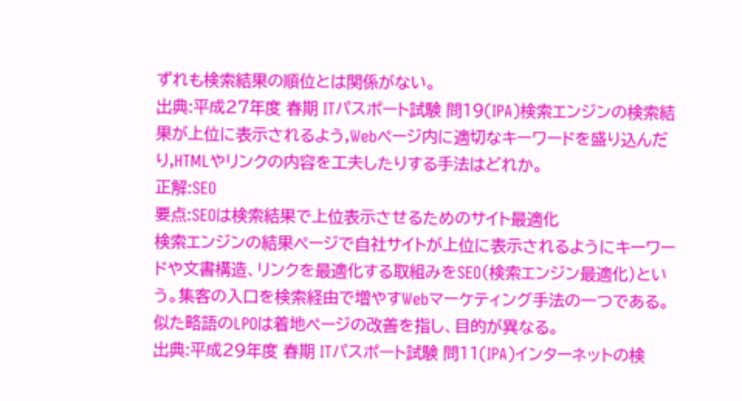ずれも検索結果の順位とは関係がない。
出典:平成27年度 春期 ITパスポート試験 問19(IPA)検索エンジンの検索結果が上位に表示されるよう,Webページ内に適切なキーワードを盛り込んだり,HTMLやリンクの内容を工夫したりする手法はどれか。
正解:SEO
要点:SEOは検索結果で上位表示させるためのサイト最適化
検索エンジンの結果ページで自社サイトが上位に表示されるようにキーワードや文書構造、リンクを最適化する取組みをSEO(検索エンジン最適化)という。集客の入口を検索経由で増やすWebマーケティング手法の一つである。似た略語のLPOは着地ページの改善を指し、目的が異なる。
出典:平成29年度 春期 ITパスポート試験 問11(IPA)インターネットの検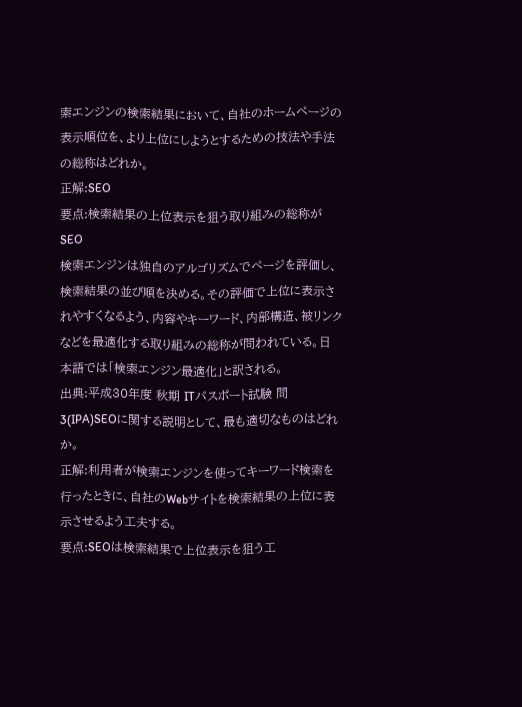索エンジンの検索結果において、自社のホームページの表示順位を、より上位にしようとするための技法や手法の総称はどれか。
正解:SEO
要点:検索結果の上位表示を狙う取り組みの総称がSEO
検索エンジンは独自のアルゴリズムでページを評価し、検索結果の並び順を決める。その評価で上位に表示されやすくなるよう、内容やキーワード、内部構造、被リンクなどを最適化する取り組みの総称が問われている。日本語では「検索エンジン最適化」と訳される。
出典:平成30年度 秋期 ITパスポート試験 問3(IPA)SEOに関する説明として、最も適切なものはどれか。
正解:利用者が検索エンジンを使ってキーワード検索を行ったときに、自社のWebサイトを検索結果の上位に表示させるよう工夫する。
要点:SEOは検索結果で上位表示を狙う工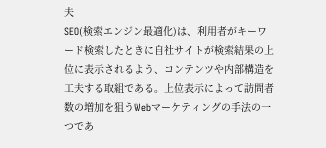夫
SEO(検索エンジン最適化)は、利用者がキーワード検索したときに自社サイトが検索結果の上位に表示されるよう、コンテンツや内部構造を工夫する取組である。上位表示によって訪問者数の増加を狙うWebマーケティングの手法の一つであ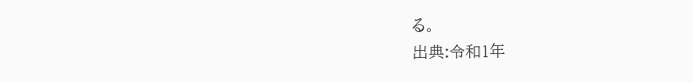る。
出典:令和1年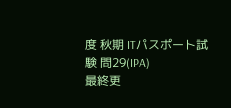度 秋期 ITパスポート試験 問29(IPA)
最終更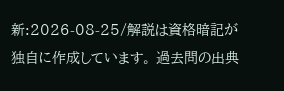新:2026-08-25/解説は資格暗記が独自に作成しています。 過去問の出典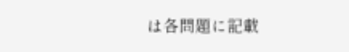は各問題に記載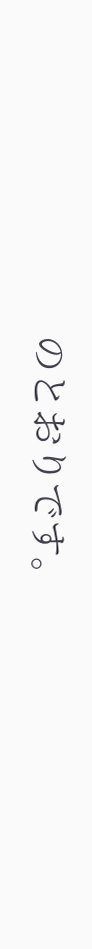のとおりです。